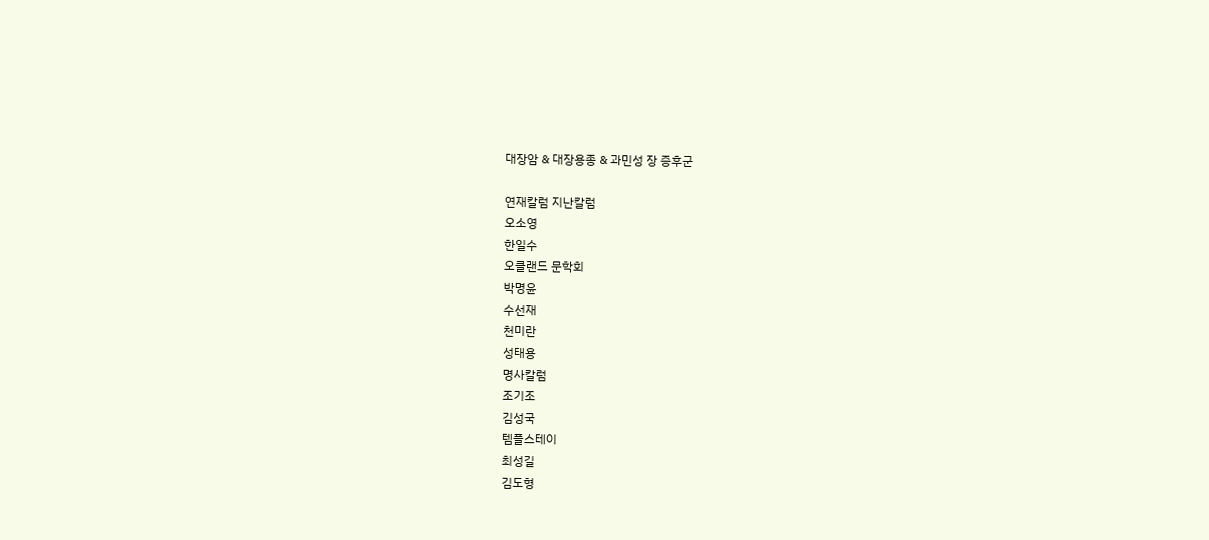대장암 & 대장용종 & 과민성 장 증후군

연재칼럼 지난칼럼
오소영
한일수
오클랜드 문학회
박명윤
수선재
천미란
성태용
명사칼럼
조기조
김성국
템플스테이
최성길
김도형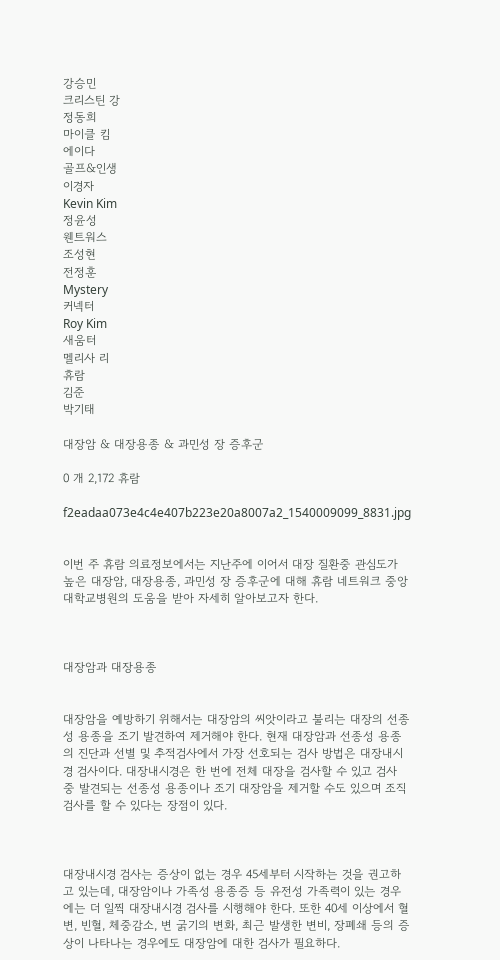강승민
크리스틴 강
정동희
마이클 킴
에이다
골프&인생
이경자
Kevin Kim
정윤성
웬트워스
조성현
전정훈
Mystery
커넥터
Roy Kim
새움터
멜리사 리
휴람
김준
박기태

대장암 & 대장용종 & 과민성 장 증후군

0 개 2,172 휴람

f2eadaa073e4c4e407b223e20a8007a2_1540009099_8831.jpg


이번 주 휴람 의료정보에서는 지난주에 이어서 대장 질환중 관심도가 높은 대장암, 대장용종, 과민성 장 증후군에 대해 휴람 네트워크 중앙대학교병원의 도움을 받아 자세히 알아보고자 한다.



대장암과 대장용종


대장암을 예방하기 위해서는 대장암의 씨앗이라고 불리는 대장의 선종성 용종을 조기 발견하여 제거해야 한다. 현재 대장암과 선종성 용종의 진단과 선별 및 추적검사에서 가장 선호되는 검사 방법은 대장내시경 검사이다. 대장내시경은 한 번에 전체 대장을 검사할 수 있고 검사 중 발견되는 선종성 용종이나 조기 대장암을 제거할 수도 있으며 조직검사를 할 수 있다는 장점이 있다.



대장내시경 검사는 증상이 없는 경우 45세부터 시작하는 것을 권고하고 있는데, 대장암이나 가족성 용종증 등 유전성 가족력이 있는 경우에는 더 일찍 대장내시경 검사를 시행해야 한다. 또한 40세 이상에서 혈변, 빈혈, 체중감소, 변 굵기의 변화, 최근 발생한 변비, 장폐쇄 등의 증상이 나타나는 경우에도 대장암에 대한 검사가 필요하다.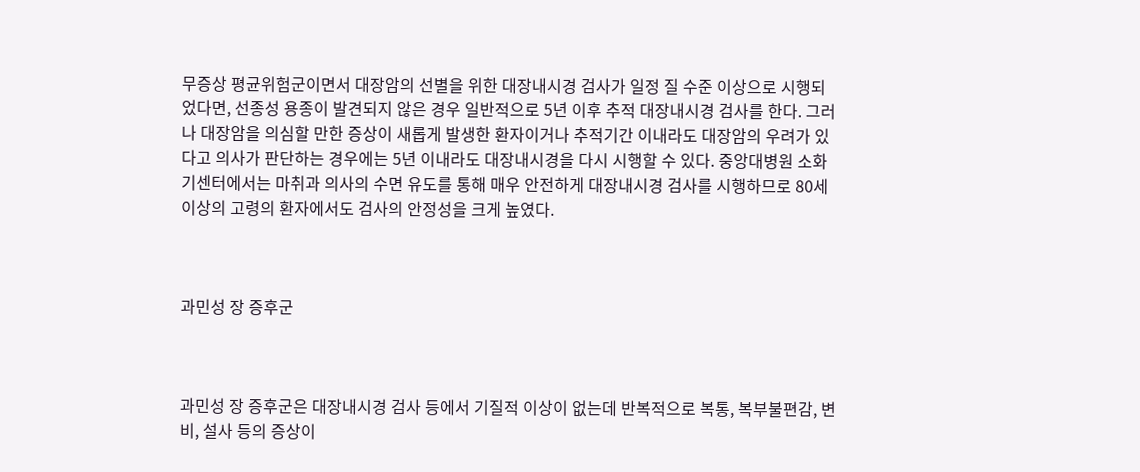무증상 평균위험군이면서 대장암의 선별을 위한 대장내시경 검사가 일정 질 수준 이상으로 시행되었다면, 선종성 용종이 발견되지 않은 경우 일반적으로 5년 이후 추적 대장내시경 검사를 한다. 그러나 대장암을 의심할 만한 증상이 새롭게 발생한 환자이거나 추적기간 이내라도 대장암의 우려가 있다고 의사가 판단하는 경우에는 5년 이내라도 대장내시경을 다시 시행할 수 있다. 중앙대병원 소화기센터에서는 마취과 의사의 수면 유도를 통해 매우 안전하게 대장내시경 검사를 시행하므로 80세 이상의 고령의 환자에서도 검사의 안정성을 크게 높였다.



과민성 장 증후군



과민성 장 증후군은 대장내시경 검사 등에서 기질적 이상이 없는데 반복적으로 복통, 복부불편감, 변비, 설사 등의 증상이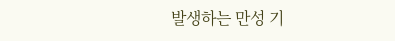발생하는 만성 기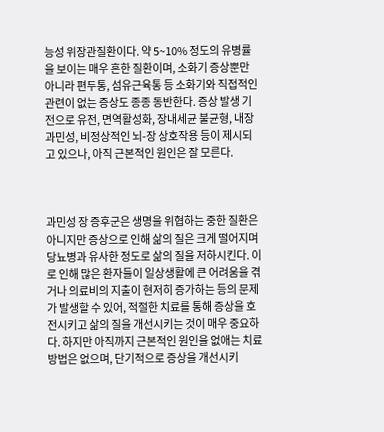능성 위장관질환이다. 약 5~10% 정도의 유병률을 보이는 매우 흔한 질환이며, 소화기 증상뿐만 아니라 편두통, 섬유근육통 등 소화기와 직접적인 관련이 없는 증상도 종종 동반한다. 증상 발생 기전으로 유전, 면역활성화, 장내세균 불균형, 내장 과민성, 비정상적인 뇌-장 상호작용 등이 제시되고 있으나, 아직 근본적인 원인은 잘 모른다.



과민성 장 증후군은 생명을 위협하는 중한 질환은 아니지만 증상으로 인해 삶의 질은 크게 떨어지며 당뇨병과 유사한 정도로 삶의 질을 저하시킨다. 이로 인해 많은 환자들이 일상생활에 큰 어려움을 겪거나 의료비의 지출이 현저히 증가하는 등의 문제가 발생할 수 있어, 적절한 치료를 통해 증상을 호전시키고 삶의 질을 개선시키는 것이 매우 중요하다. 하지만 아직까지 근본적인 원인을 없애는 치료방법은 없으며, 단기적으로 증상을 개선시키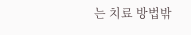는 치료 방법밖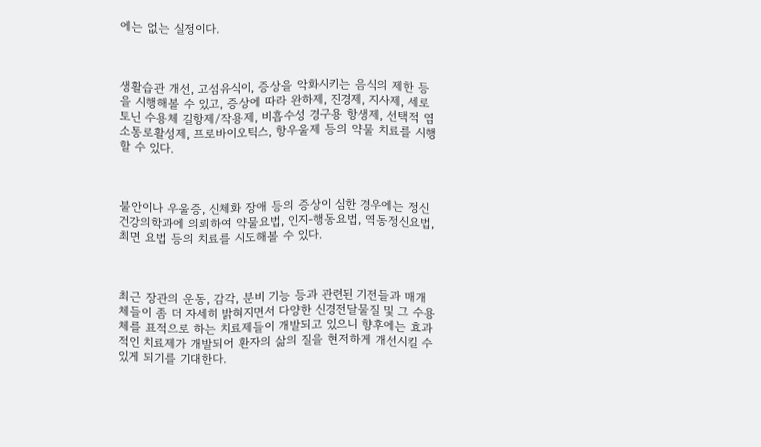에는 없는 실정이다.



생활습관 개선, 고섬유식이, 증상을 악화시키는 음식의 제한 등을 시행해볼 수 있고, 증상에 따라 완하제, 진경제, 지사제, 세로토닌 수용체 길항제/작용제, 비흡수성 경구용 항생제, 선택적 염소통로활성제, 프로바이오틱스, 항우울제 등의 약물 치료를 시행할 수 있다.



불안이나 우울증, 신체화 장애 등의 증상이 심한 경우에는 정신건강의학과에 의뢰하여 약물요법, 인지-행동요법, 역동정신요법, 최면 요법 등의 치료를 시도해볼 수 있다.



최근 장관의 운동, 감각, 분비 기능 등과 관련된 기전들과 매개체들이 좀 더 자세히 밝혀지면서 다양한 신경전달물질 및 그 수용체를 표적으로 하는 치료제들이 개발되고 있으니 향후에는 효과적인 치료제가 개발되어 환자의 삶의 질을 현저하게 개선시킬 수 있게 되기를 기대한다.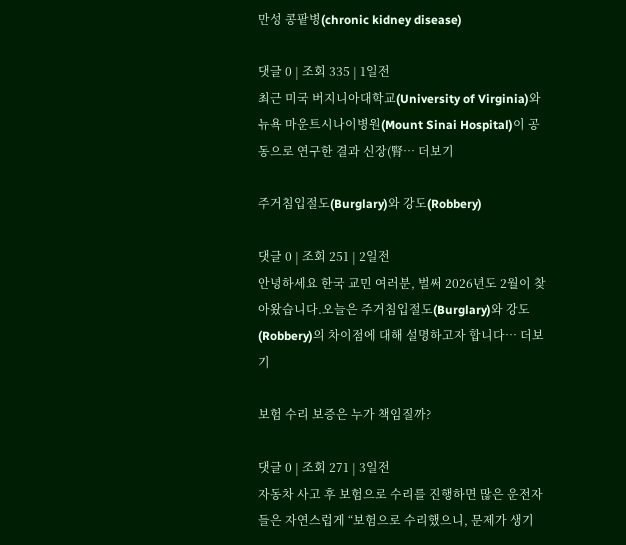만성 콩팥병(chronic kidney disease)

댓글 0 | 조회 335 | 1일전
최근 미국 버지니아대학교(University of Virginia)와 뉴욕 마운트시나이병원(Mount Sinai Hospital)이 공동으로 연구한 결과 신장(腎… 더보기

주거침입절도(Burglary)와 강도(Robbery)

댓글 0 | 조회 251 | 2일전
안녕하세요 한국 교민 여러분, 벌써 2026년도 2월이 찾아왔습니다.오늘은 주거침입절도(Burglary)와 강도(Robbery)의 차이점에 대해 설명하고자 합니다… 더보기

보험 수리 보증은 누가 책임질까?

댓글 0 | 조회 271 | 3일전
자동차 사고 후 보험으로 수리를 진행하면 많은 운전자들은 자연스럽게 “보험으로 수리했으니, 문제가 생기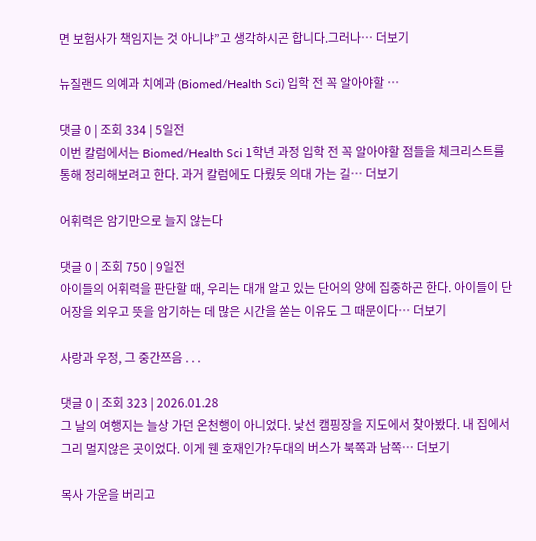면 보험사가 책임지는 것 아니냐”고 생각하시곤 합니다.그러나… 더보기

뉴질랜드 의예과 치예과 (Biomed/Health Sci) 입학 전 꼭 알아야할 …

댓글 0 | 조회 334 | 5일전
이번 칼럼에서는 Biomed/Health Sci 1학년 과정 입학 전 꼭 알아야할 점들을 체크리스트를 통해 정리해보려고 한다. 과거 칼럼에도 다뤘듯 의대 가는 길… 더보기

어휘력은 암기만으로 늘지 않는다

댓글 0 | 조회 750 | 9일전
아이들의 어휘력을 판단할 때, 우리는 대개 알고 있는 단어의 양에 집중하곤 한다. 아이들이 단어장을 외우고 뜻을 암기하는 데 많은 시간을 쏟는 이유도 그 때문이다… 더보기

사랑과 우정, 그 중간쯔음 . . .

댓글 0 | 조회 323 | 2026.01.28
그 날의 여행지는 늘상 가던 온천행이 아니었다. 낯선 캠핑장을 지도에서 찾아봤다. 내 집에서 그리 멀지않은 곳이었다. 이게 웬 호재인가?두대의 버스가 북쪽과 남쪽… 더보기

목사 가운을 버리고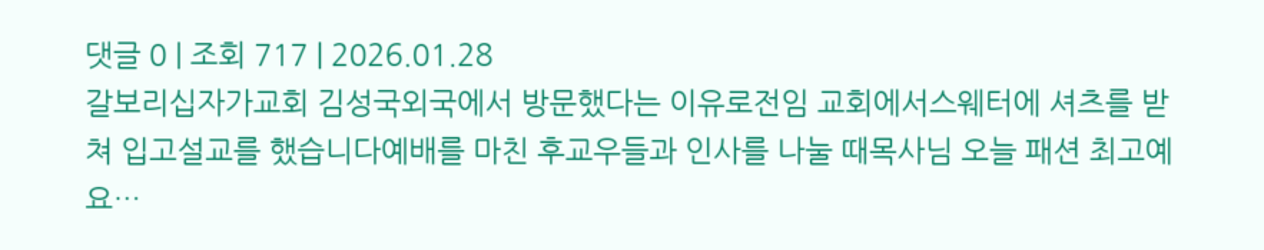댓글 0 | 조회 717 | 2026.01.28
갈보리십자가교회 김성국외국에서 방문했다는 이유로전임 교회에서스웨터에 셔츠를 받쳐 입고설교를 했습니다예배를 마친 후교우들과 인사를 나눌 때목사님 오늘 패션 최고예요…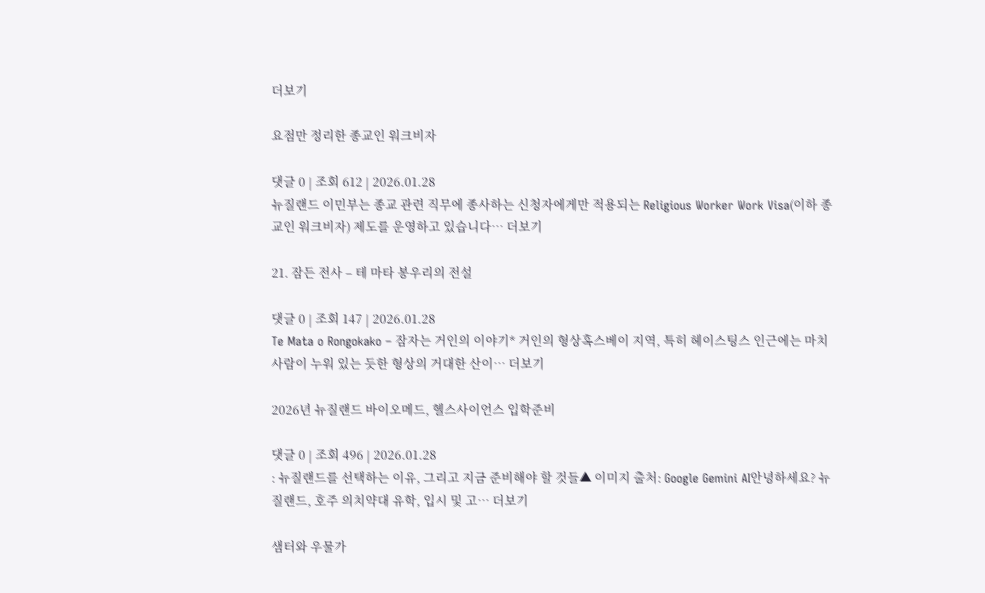더보기

요점만 정리한 종교인 워크비자

댓글 0 | 조회 612 | 2026.01.28
뉴질랜드 이민부는 종교 관련 직무에 종사하는 신청자에게만 적용되는 Religious Worker Work Visa(이하 종교인 워크비자) 제도를 운영하고 있습니다… 더보기

21. 잠든 전사 – 테 마타 봉우리의 전설

댓글 0 | 조회 147 | 2026.01.28
Te Mata o Rongokako – 잠자는 거인의 이야기* 거인의 형상혹스베이 지역, 특히 헤이스팅스 인근에는 마치 사람이 누워 있는 듯한 형상의 거대한 산이… 더보기

2026년 뉴질랜드 바이오메드, 헬스사이언스 입학준비

댓글 0 | 조회 496 | 2026.01.28
: 뉴질랜드를 선택하는 이유, 그리고 지금 준비해야 할 것들▲ 이미지 출처: Google Gemini AI안녕하세요? 뉴질랜드, 호주 의치약대 유학, 입시 및 고… 더보기

샘터와 우물가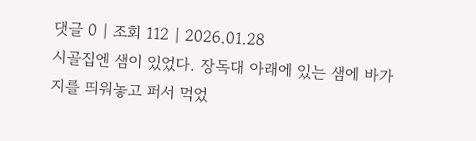댓글 0 | 조회 112 | 2026.01.28
시골집엔 샘이 있었다. 장독대 아래에 있는 샘에 바가지를 띄워놓고 퍼서 먹었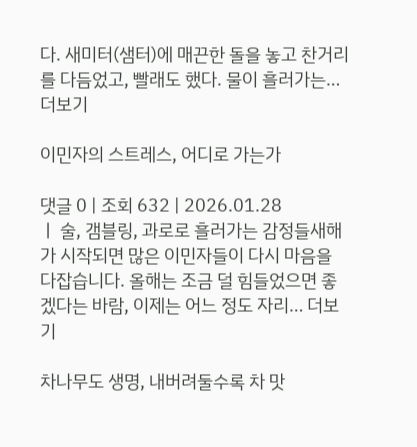다. 새미터(샘터)에 매끈한 돌을 놓고 찬거리를 다듬었고, 빨래도 했다. 물이 흘러가는… 더보기

이민자의 스트레스, 어디로 가는가

댓글 0 | 조회 632 | 2026.01.28
ㅣ 술, 갬블링, 과로로 흘러가는 감정들새해가 시작되면 많은 이민자들이 다시 마음을 다잡습니다. 올해는 조금 덜 힘들었으면 좋겠다는 바람, 이제는 어느 정도 자리… 더보기

차나무도 생명, 내버려둘수록 차 맛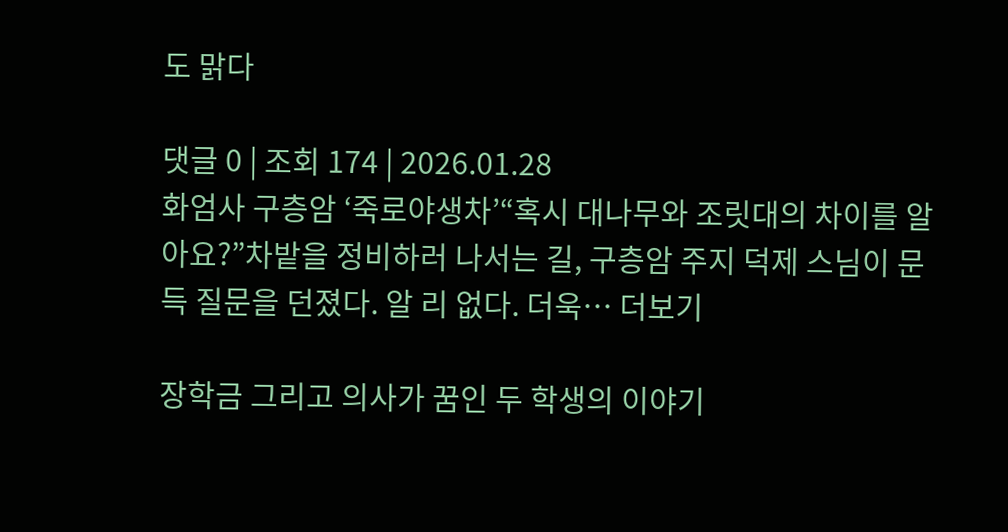도 맑다

댓글 0 | 조회 174 | 2026.01.28
화엄사 구층암 ‘죽로야생차’“혹시 대나무와 조릿대의 차이를 알아요?”차밭을 정비하러 나서는 길, 구층암 주지 덕제 스님이 문득 질문을 던졌다. 알 리 없다. 더욱… 더보기

장학금 그리고 의사가 꿈인 두 학생의 이야기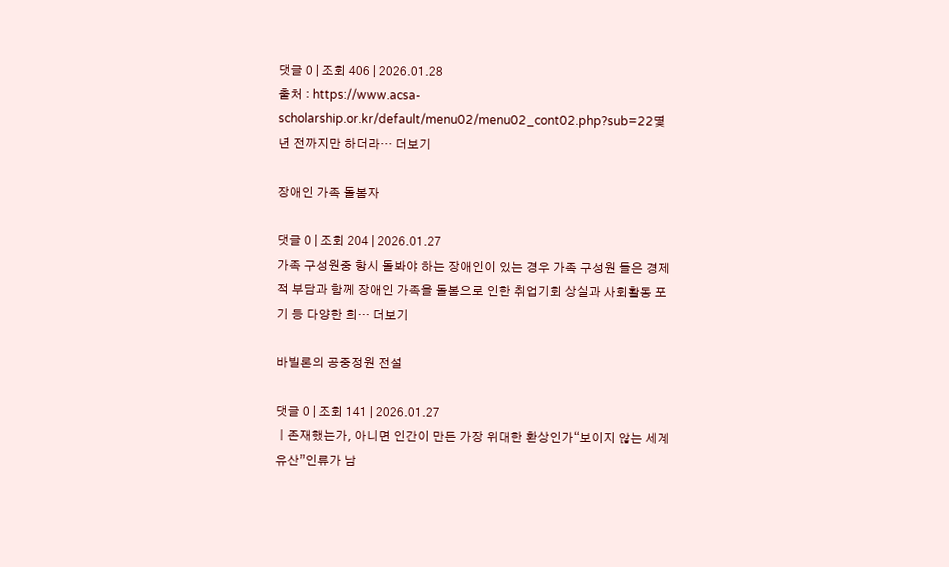댓글 0 | 조회 406 | 2026.01.28
출처 : https://www.acsa-scholarship.or.kr/default/menu02/menu02_cont02.php?sub=22몇년 전까지만 하더라… 더보기

장애인 가족 돌봄자

댓글 0 | 조회 204 | 2026.01.27
가족 구성원중 항시 돌봐야 하는 장애인이 있는 경우 가족 구성원 들은 경제적 부담과 함께 장애인 가족을 돌봄으로 인한 취업기회 상실과 사회활동 포기 등 다양한 희… 더보기

바빌론의 공중정원 전설

댓글 0 | 조회 141 | 2026.01.27
ㅣ존재했는가, 아니면 인간이 만든 가장 위대한 환상인가“보이지 않는 세계유산”인류가 남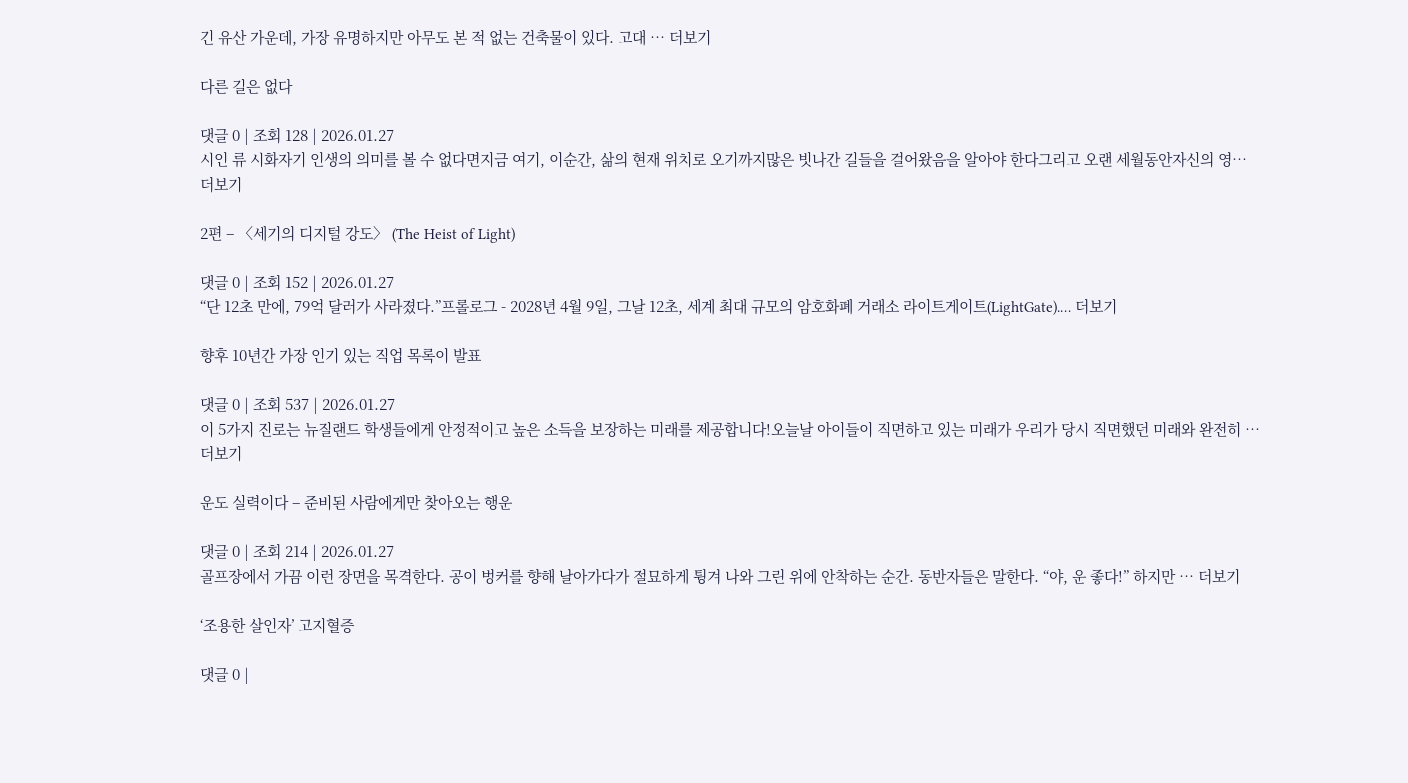긴 유산 가운데, 가장 유명하지만 아무도 본 적 없는 건축물이 있다. 고대 … 더보기

다른 길은 없다

댓글 0 | 조회 128 | 2026.01.27
시인 류 시화자기 인생의 의미를 볼 수 없다면지금 여기, 이순간, 삶의 현재 위치로 오기까지많은 빗나간 길들을 걸어왔음을 알아야 한다그리고 오랜 세월동안자신의 영… 더보기

2편 – 〈세기의 디지털 강도〉 (The Heist of Light)

댓글 0 | 조회 152 | 2026.01.27
“단 12초 만에, 79억 달러가 사라졌다.”프롤로그 - 2028년 4월 9일, 그날 12초, 세계 최대 규모의 암호화폐 거래소 라이트게이트(LightGate).… 더보기

향후 10년간 가장 인기 있는 직업 목록이 발표

댓글 0 | 조회 537 | 2026.01.27
이 5가지 진로는 뉴질랜드 학생들에게 안정적이고 높은 소득을 보장하는 미래를 제공합니다!오늘날 아이들이 직면하고 있는 미래가 우리가 당시 직면했던 미래와 완전히 … 더보기

운도 실력이다 – 준비된 사람에게만 찾아오는 행운

댓글 0 | 조회 214 | 2026.01.27
골프장에서 가끔 이런 장면을 목격한다. 공이 벙커를 향해 날아가다가 절묘하게 튕겨 나와 그린 위에 안착하는 순간. 동반자들은 말한다. “야, 운 좋다!” 하지만 … 더보기

‘조용한 살인자’ 고지혈증

댓글 0 |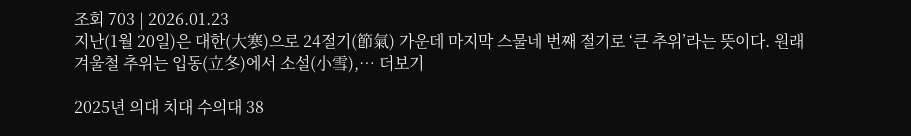조회 703 | 2026.01.23
지난(1월 20일)은 대한(大寒)으로 24절기(節氣) 가운데 마지막 스물네 번째 절기로 ‘큰 추위’라는 뜻이다. 원래 겨울철 추위는 입동(立冬)에서 소설(小雪),… 더보기

2025년 의대 치대 수의대 38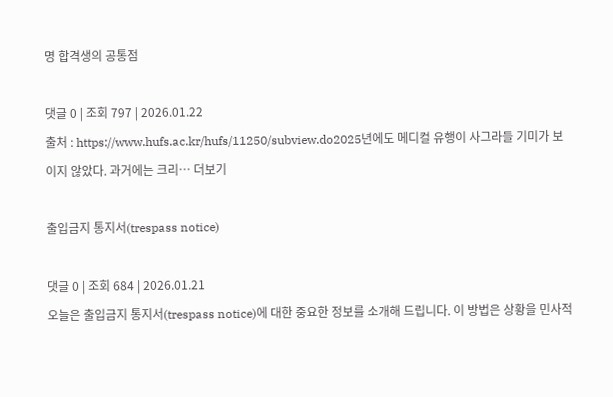명 합격생의 공통점

댓글 0 | 조회 797 | 2026.01.22
출처 : https://www.hufs.ac.kr/hufs/11250/subview.do2025년에도 메디컬 유행이 사그라들 기미가 보이지 않았다. 과거에는 크리… 더보기

출입금지 통지서(trespass notice)

댓글 0 | 조회 684 | 2026.01.21
오늘은 출입금지 통지서(trespass notice)에 대한 중요한 정보를 소개해 드립니다. 이 방법은 상황을 민사적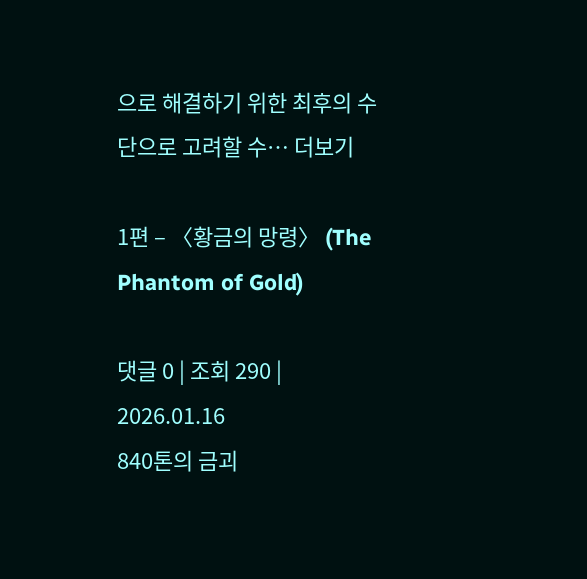으로 해결하기 위한 최후의 수단으로 고려할 수… 더보기

1편 – 〈황금의 망령〉 (The Phantom of Gold)

댓글 0 | 조회 290 | 2026.01.16
840톤의 금괴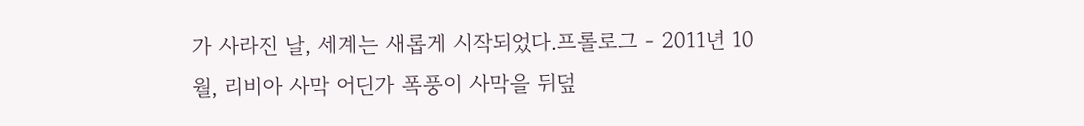가 사라진 날, 세계는 새롭게 시작되었다.프롤로그 - 2011년 10월, 리비아 사막 어딘가 폭풍이 사막을 뒤덮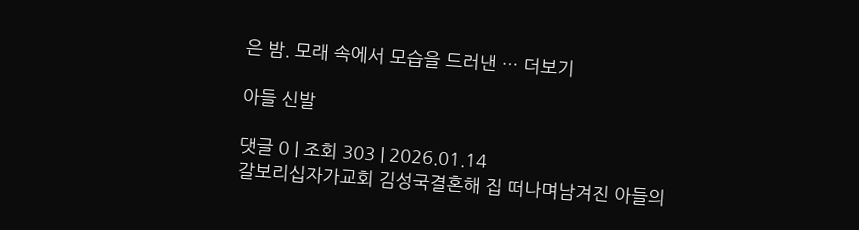은 밤. 모래 속에서 모습을 드러낸 … 더보기

아들 신발

댓글 0 | 조회 303 | 2026.01.14
갈보리십자가교회 김성국결혼해 집 떠나며남겨진 아들의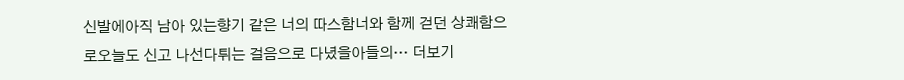신발에아직 남아 있는향기 같은 너의 따스함너와 함께 걷던 상쾌함으로오늘도 신고 나선다튀는 걸음으로 다녔을아들의… 더보기